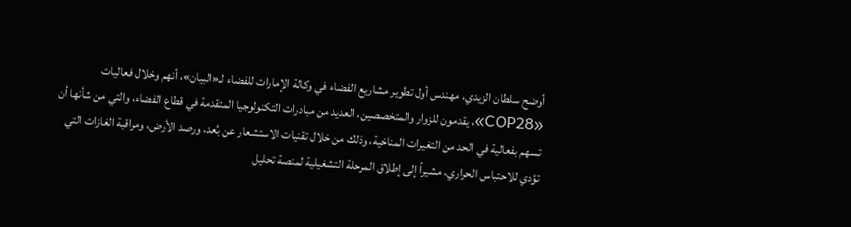أوضح سلطان الزيدي، مهندس أول تطوير مشاريع الفضاء في وكالة الإمارات للفضاء لـ«البيان»، أنهم وخلال فعاليات «COP28»، يقدمون للزوار والمتخصصين، العديد من مبادرات التكنولوجيا المتقدمة في قطاع الفضاء، والتي من شأنها أن تسهم بفعالية في الحد من التغيرات المناخية، وذلك من خلال تقنيات الاستشعار عن بُعد، ورصد الأرض، ومراقبة الغازات التي تؤدي للاحتباس الحراري، مشيراً إلى إطلاق المرحلة التشغيلية لمنصة تحليل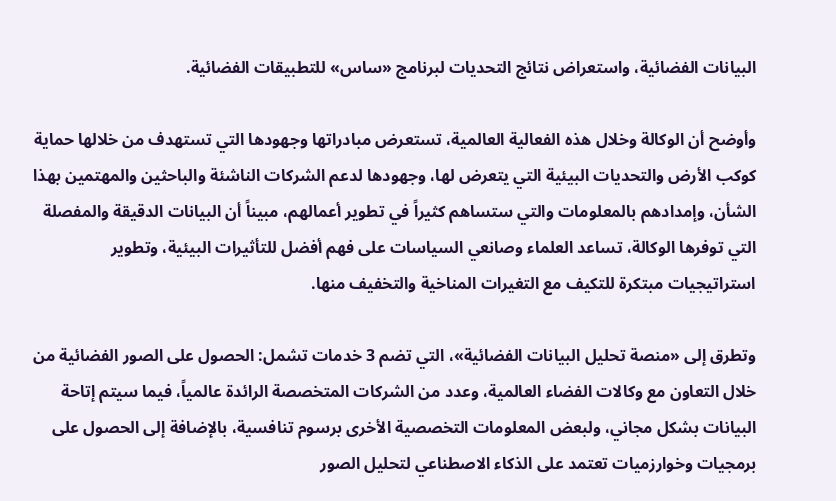البيانات الفضائية، واستعراض نتائج التحديات لبرنامج «ساس» للتطبيقات الفضائية.

وأوضح أن الوكالة وخلال هذه الفعالية العالمية، تستعرض مبادراتها وجهودها التي تستهدف من خلالها حماية كوكب الأرض والتحديات البيئية التي يتعرض لها، وجهودها لدعم الشركات الناشئة والباحثين والمهتمين بهذا الشأن، وإمدادهم بالمعلومات والتي ستساهم كثيراً في تطوير أعمالهم، مبيناً أن البيانات الدقيقة والمفصلة التي توفرها الوكالة، تساعد العلماء وصانعي السياسات على فهم أفضل للتأثيرات البيئية، وتطوير استراتيجيات مبتكرة للتكيف مع التغيرات المناخية والتخفيف منها.

وتطرق إلى «منصة تحليل البيانات الفضائية»، التي تضم 3 خدمات تشمل: الحصول على الصور الفضائية من خلال التعاون مع وكالات الفضاء العالمية، وعدد من الشركات المتخصصة الرائدة عالمياً، فيما سيتم إتاحة البيانات بشكل مجاني، ولبعض المعلومات التخصصية الأخرى برسوم تنافسية، بالإضافة إلى الحصول على برمجيات وخوارزميات تعتمد على الذكاء الاصطناعي لتحليل الصور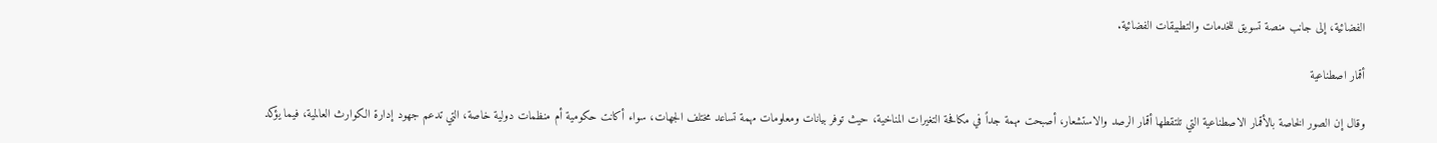الفضائية، إلى جانب منصة تسويق للخدمات والتطبيقات الفضائية.

أقمار اصطناعية

وقال إن الصور الخاصة بالأقمار الاصطناعية التي تلتقطها أقمار الرصد والاستشعار، أصبحت مهمة جداً في مكافحة التغيرات المناخية، حيث توفر بيانات ومعلومات مهمة تساعد مختلف الجهات، سواء أكانت حكومية أم منظمات دولية خاصة، التي تدعم جهود إدارة الكوارث العالمية، فيما يؤكد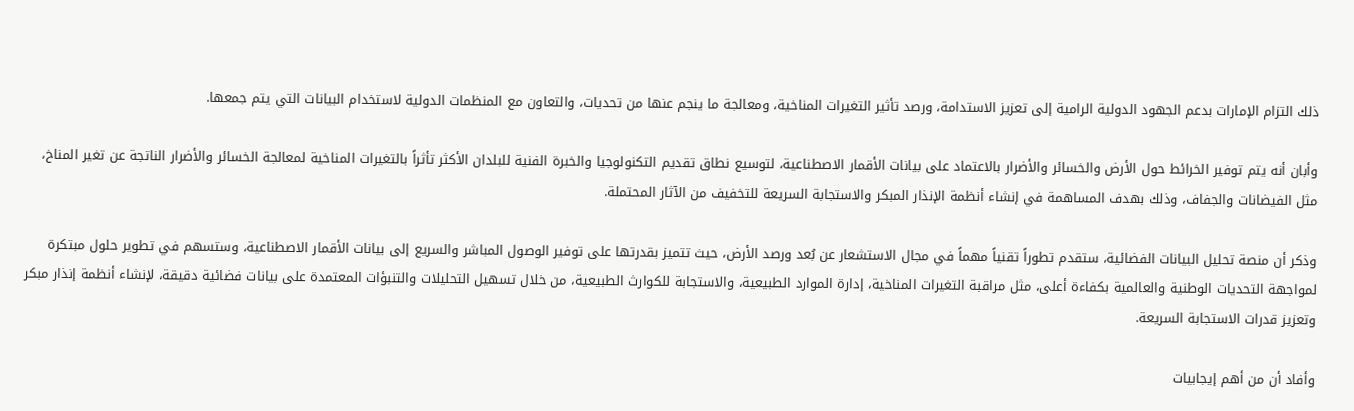ذلك التزام الإمارات بدعم الجهود الدولية الرامية إلى تعزيز الاستدامة، ورصد تأثير التغيرات المناخية، ومعالجة ما ينجم عنها من تحديات، والتعاون مع المنظمات الدولية لاستخدام البيانات التي يتم جمعها.

وأبان أنه يتم توفير الخرائط حول الأرض والخسائر والأضرار بالاعتماد على بيانات الأقمار الاصطناعية، لتوسيع نطاق تقديم التكنولوجيا والخبرة الفنية للبلدان الأكثر تأثراً بالتغيرات المناخية لمعالجة الخسائر والأضرار الناتجة عن تغير المناخ، مثل الفيضانات والجفاف، وذلك بهدف المساهمة في إنشاء أنظمة الإنذار المبكر والاستجابة السريعة للتخفيف من الآثار المحتملة.

وذكر أن منصة تحليل البيانات الفضائية، ستقدم تطوراً تقنياً مهماً في مجال الاستشعار عن بُعد ورصد الأرض، حيث تتميز بقدرتها على توفير الوصول المباشر والسريع إلى بيانات الأقمار الاصطناعية، وستسهم في تطوير حلول مبتكرة لمواجهة التحديات الوطنية والعالمية بكفاءة أعلى، مثل مراقبة التغيرات المناخية، إدارة الموارد الطبيعية، والاستجابة للكوارث الطبيعية، من خلال تسهيل التحليلات والتنبؤات المعتمدة على بيانات فضائية دقيقة، لإنشاء أنظمة إنذار مبكر وتعزيز قدرات الاستجابة السريعة.

وأفاد أن من أهم إيجابيات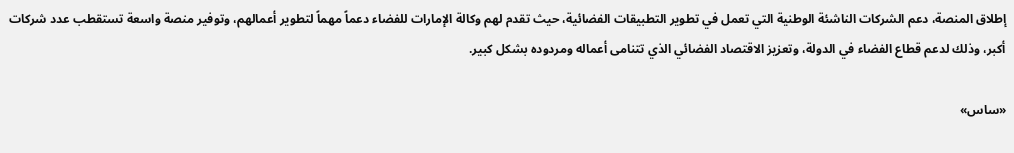إطلاق المنصة، دعم الشركات الناشئة الوطنية التي تعمل في تطوير التطبيقات الفضائية، حيث تقدم لهم وكالة الإمارات للفضاء دعماً مهماً لتطوير أعمالهم، وتوفير منصة واسعة تستقطب عدد شركات أكبر، وذلك لدعم قطاع الفضاء في الدولة، وتعزيز الاقتصاد الفضائي الذي تتنامى أعماله ومردوده بشكل كبير.

«ساس»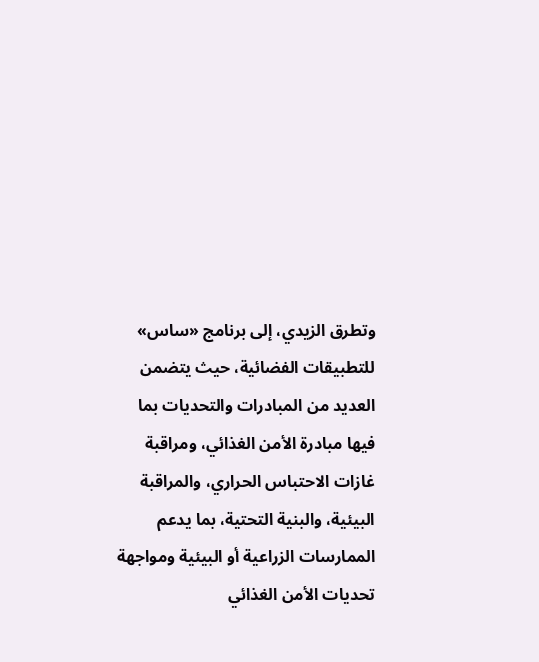وتطرق الزيدي، إلى برنامج «ساس» للتطبيقات الفضائية، حيث يتضمن العديد من المبادرات والتحديات بما فيها مبادرة الأمن الغذائي، ومراقبة غازات الاحتباس الحراري، والمراقبة البيئية، والبنية التحتية، بما يدعم الممارسات الزراعية أو البيئية ومواجهة تحديات الأمن الغذائي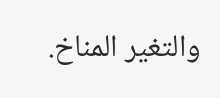والتغير المناخ.